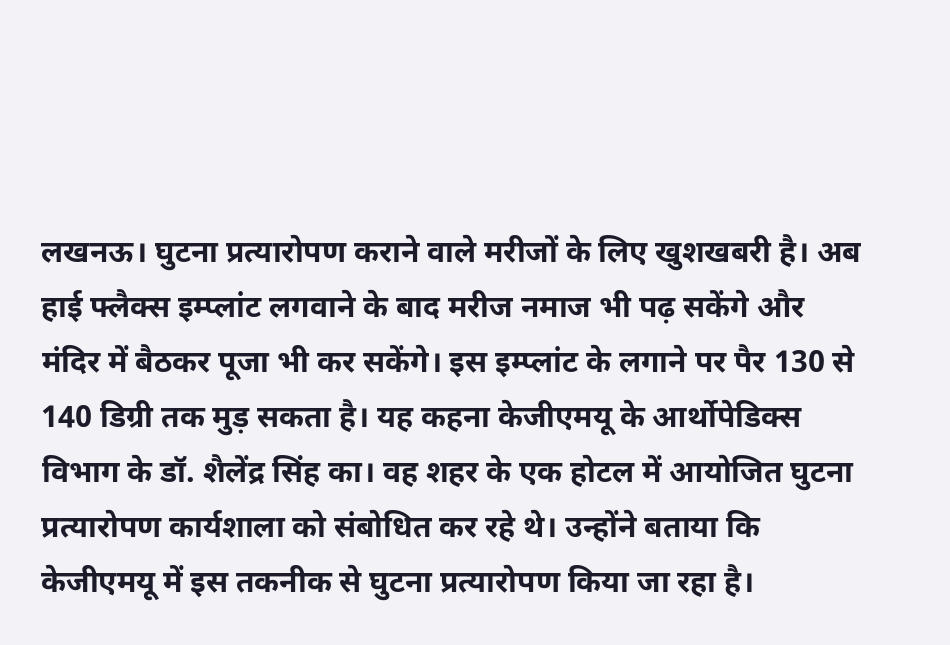लखनऊ। घुटना प्रत्यारोपण कराने वाले मरीजों के लिए खुशखबरी है। अब हाई फ्लैक्स इम्प्लांट लगवाने के बाद मरीज नमाज भी पढ़ सकेंगे और मंदिर में बैठकर पूजा भी कर सकेंगे। इस इम्प्लांट के लगाने पर पैर 130 से 140 डिग्री तक मुड़ सकता है। यह कहना केजीएमयू के आर्थोपेडिक्स विभाग के डॉ. शैलेंद्र सिंह का। वह शहर के एक होटल में आयोजित घुटना प्रत्यारोपण कार्यशाला को संबोधित कर रहे थे। उन्होंने बताया कि केजीएमयू में इस तकनीक से घुटना प्रत्यारोपण किया जा रहा है।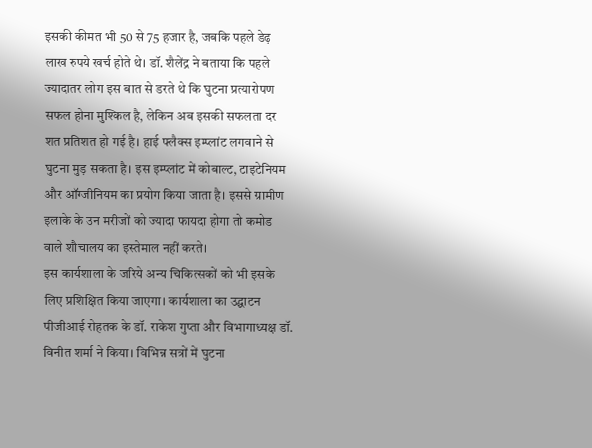इसकी कीमत भी 50 से 75 हजार है, जबकि पहले डेढ़ लाख रुपये खर्च होते थे। डॉ. शैलेंद्र ने बताया कि पहले ज्यादातर लोग इस बात से डरते थे कि घुटना प्रत्यारोपण सफल होना मुश्किल है, लेकिन अब इसकी सफलता दर शत प्रतिशत हो गई है। हाई फ्लैक्स इम्प्लांट लगवाने से घुटना मुड़ सकता है। इस इम्प्लांट में कोबाल्ट, टाइटेनियम और ऑग्जीनियम का प्रयोग किया जाता है। इससे ग्रामीण इलाके के उन मरीजों को ज्यादा फायदा होगा तो कमोड वाले शौचालय का इस्तेमाल नहीं करते।
इस कार्यशाला के जरिये अन्य चिकित्सकों को भी इसके लिए प्रशिक्षित किया जाएगा। कार्यशाला का उद्घाटन पीजीआई रोहतक के डॉ. राकेश गुप्ता और विभागाध्यक्ष डॉ. विनीत शर्मा ने किया। विभिन्न सत्रों में घुटना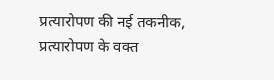प्रत्यारोपण की नई तकनीक, प्रत्यारोपण के वक्त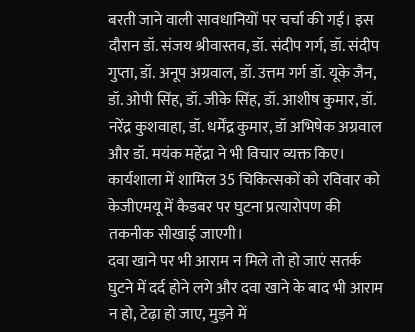बरती जाने वाली सावधानियों पर चर्चा की गई। इस दौरान डॉ. संजय श्रीवास्तव, डॉ. संदीप गर्ग, डॉ. संदीप गुप्ता, डॉ. अनूप अग्रवाल, डॉ. उत्तम गर्ग डॉ. यूके जैन, डॉ. ओपी सिंह, डॉ. जीके सिंह, डॉ. आशीष कुमार, डॉ. नरेंद्र कुशवाहा, डॉ. धर्मेंद्र कुमार, डॉ अभिषेक अग्रवाल और डॉ. मयंक महेंद्रा ने भी विचार व्यक्त किए। कार्यशाला में शामिल 35 चिकित्सकों को रविवार को केजीएमयू में कैडबर पर घुटना प्रत्यारोपण की तकनीक सीखाई जाएगी।
दवा खाने पर भी आराम न मिले तो हो जाएं सतर्क
घुटने में दर्द होने लगे और दवा खाने के बाद भी आराम न हो, टेढ़ा हो जाए, मुड़ने में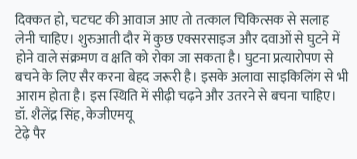दिक्कत हो, चटचट की आवाज आए तो तत्काल चिकित्सक से सलाह लेनी चाहिए। शुरुआती दौर में कुछ एक्सरसाइज और दवाओं से घुटने में होने वाले संक्रमण व क्षति को रोका जा सकता है। घुटना प्रत्यारोपण से बचने के लिए सैर करना बेहद जरूरी है। इसके अलावा साइकिलिंग से भी आराम होता है। इस स्थिति में सीढ़ी चढ़ने और उतरने से बचना चाहिए।
डॉ. शैलेंद्र सिंह, केजीएमयू
टेढ़े पैर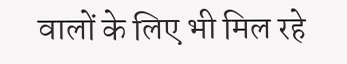वालों के लिए भी मिल रहे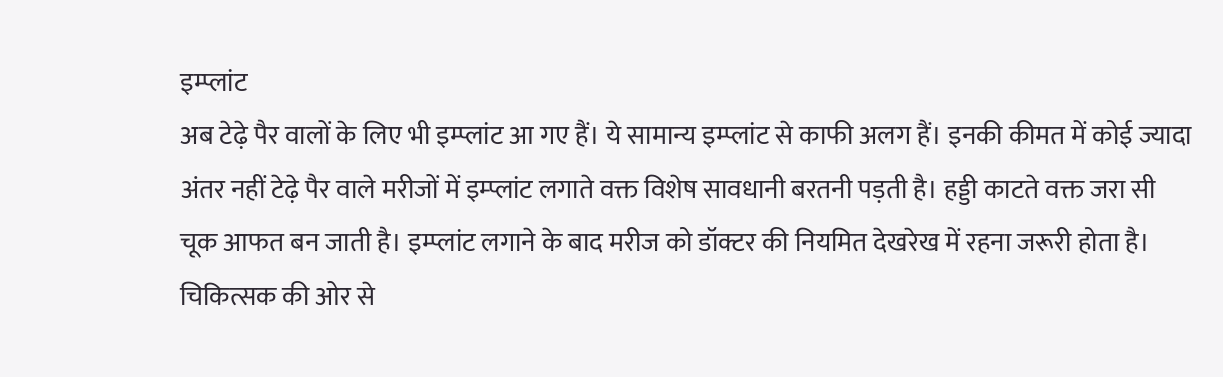इम्प्लांट
अब टेढ़े पैर वालों के लिए भी इम्प्लांट आ गए हैं। ये सामान्य इम्प्लांट से काफी अलग हैं। इनकी कीमत में कोई ज्यादा अंतर नहीं टेढ़े पैर वाले मरीजों में इम्प्लांट लगाते वक्त विशेष सावधानी बरतनी पड़ती है। हड्डी काटते वक्त जरा सी चूक आफत बन जाती है। इम्प्लांट लगाने के बाद मरीज को डॉक्टर की नियमित देखरेख में रहना जरूरी होता है। चिकित्सक की ओर से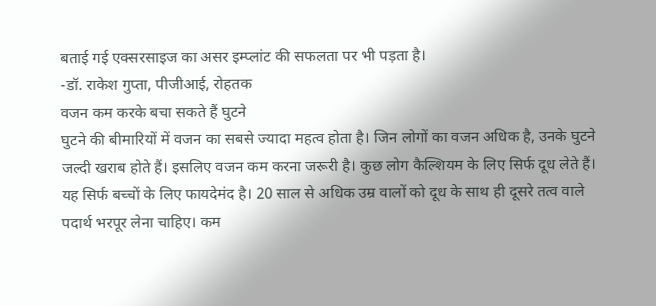बताई गई एक्सरसाइज का असर इम्प्लांट की सफलता पर भी पड़ता है।
-डॉ. राकेश गुप्ता, पीजीआई, रोहतक
वजन कम करके बचा सकते हैं घुटने
घुटने की बीमारियों में वजन का सबसे ज्यादा महत्व होता है। जिन लोगों का वजन अधिक है, उनके घुटने जल्दी खराब होते हैं। इसलिए वजन कम करना जरूरी है। कुछ लोग कैल्शियम के लिए सिर्फ दूध लेते हैं। यह सिर्फ बच्चों के लिए फायदेमंद है। 20 साल से अधिक उम्र वालों को दूध के साथ ही दूसरे तत्व वाले पदार्थ भरपूर लेना चाहिए। कम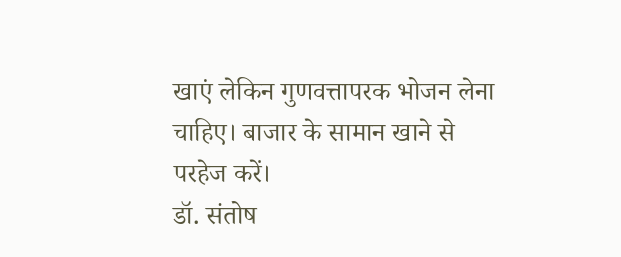खाएं लेकिन गुणवत्तापरक भोजन लेना चाहिए। बाजार के सामान खाने से परहेज करें।
डॉ. संतोष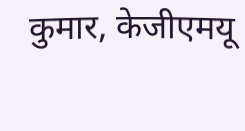कुमार, केजीएमयू